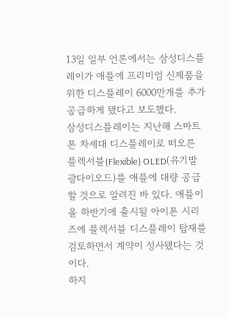13일 일부 언론에서는 삼성디스플레이가 애플에 프리미엄 신제품을 위한 디스플레이 6000만개를 추가 공급하게 됐다고 보도했다.
삼성디스플레이는 지난해 스마트폰 차세대 디스플레이로 떠오른 플렉서블(Flexible) OLED(유기발광다이오드)를 애플에 대량 공급할 것으로 알려진 바 있다. 애플이 올 하반기에 출시될 아이폰 시리즈에 플렉서블 디스플레이 탑재를 검토하면서 계약이 성사됐다는 것이다.
하지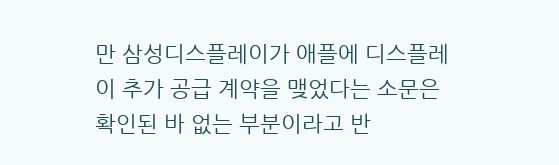만 삼성디스플레이가 애플에 디스플레이 추가 공급 계약을 맺었다는 소문은 확인된 바 없는 부분이라고 반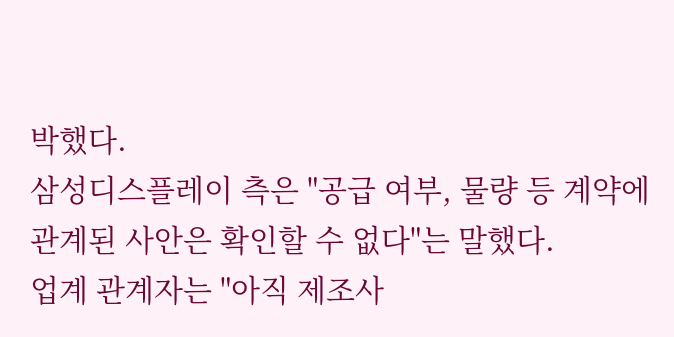박했다.
삼성디스플레이 측은 "공급 여부, 물량 등 계약에 관계된 사안은 확인할 수 없다"는 말했다.
업계 관계자는 "아직 제조사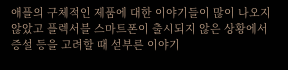애플의 구체적인 제품에 대한 이야기들이 많이 나오지 않았고 플렉서블 스마트폰이 출시되지 않은 상황에서 증설 등을 고려할 때 섣부른 이야기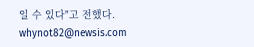일 수 있다"고 전했다.
whynot82@newsis.com